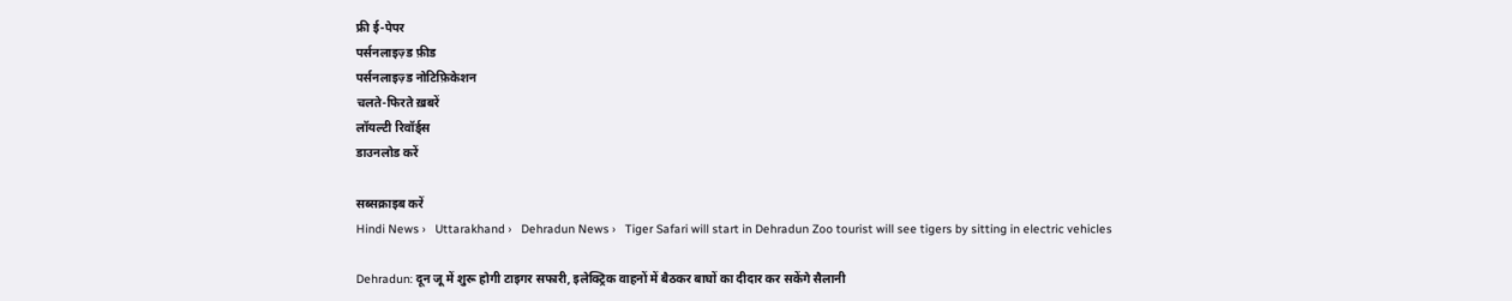फ्री ई-पेपर
पर्सनलाइज़्ड फ़ीड
पर्सनलाइज़्ड नोटिफ़िकेशन
चलते-फिरते ख़बरें
लॉयल्टी रिवॉर्ड्स
डाउनलोड करें

सब्सक्राइब करें
Hindi News ›   Uttarakhand ›   Dehradun News ›   Tiger Safari will start in Dehradun Zoo tourist will see tigers by sitting in electric vehicles

Dehradun: दून जू में शुरू होगी टाइगर सफारी, इलेक्ट्रिक वाहनों में बैठकर बाघों का दीदार कर सकेंगे सैलानी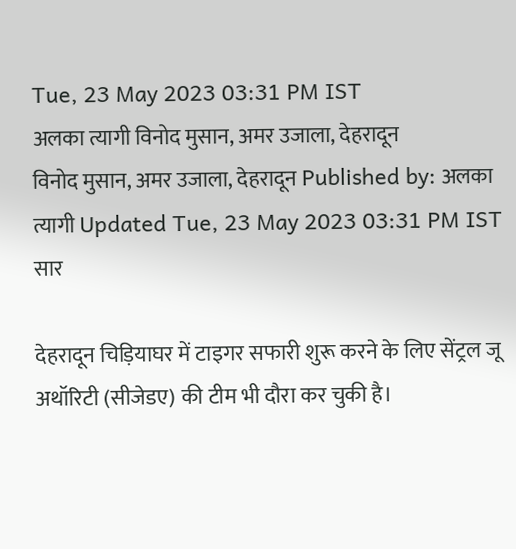Tue, 23 May 2023 03:31 PM IST
अलका त्यागी विनोद मुसान, अमर उजाला, देहरादून
विनोद मुसान, अमर उजाला, देहरादून Published by: अलका त्यागी Updated Tue, 23 May 2023 03:31 PM IST
सार

देहरादून चिड़ियाघर में टाइगर सफारी शुरू करने के लिए सेंट्रल जू अथॉरिटी (सीजेडए) की टीम भी दौरा कर चुकी है।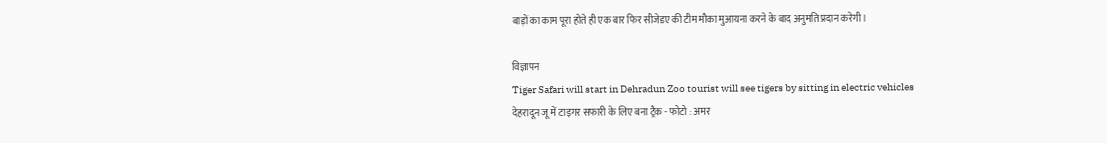बाड़ों का काम पूरा होते ही एक बार फिर सीजेडए की टीम मौका मुआयना करने के बाद अनुमति प्रदान करेगी।

विज्ञापन
Tiger Safari will start in Dehradun Zoo tourist will see tigers by sitting in electric vehicles
देहरादून जू में टाइगर सफारी के लिए बना ट्रैक - फोटो : अमर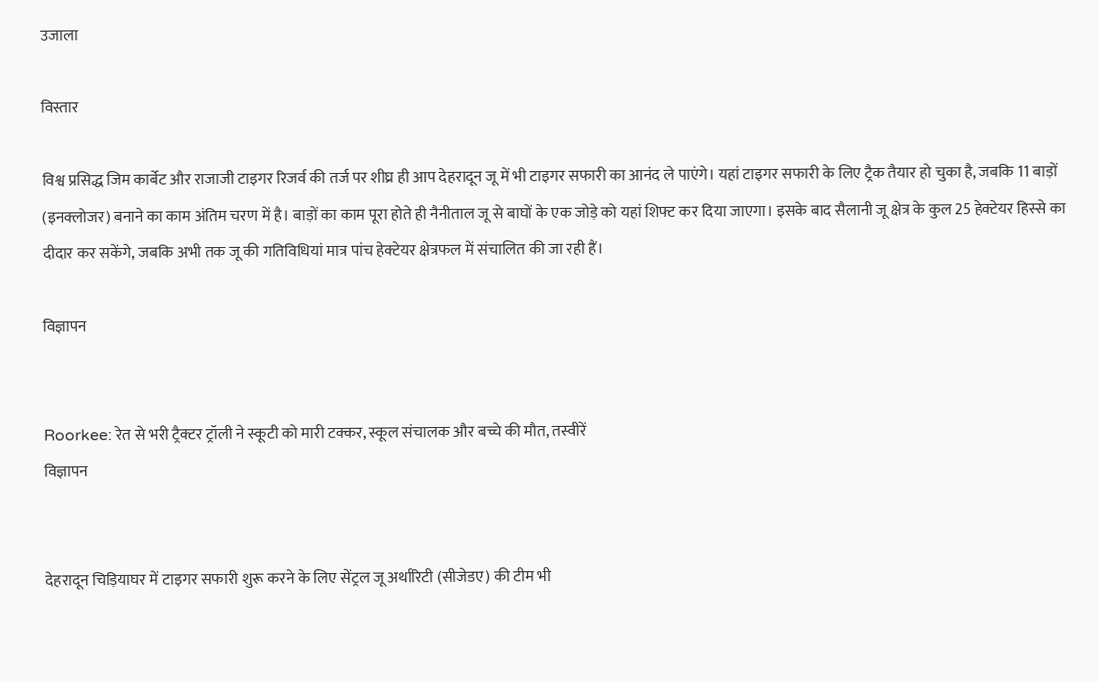उजाला

विस्तार

विश्व प्रसिद्ध जिम कार्बेट और राजाजी टाइगर रिजर्व की तर्ज पर शीघ्र ही आप देहरादून जू में भी टाइगर सफारी का आनंद ले पाएंगे। यहां टाइगर सफारी के लिए ट्रैक तैयार हो चुका है, जबकि 11 बाड़ों (इनक्लोजर) बनाने का काम अंतिम चरण में है। बाड़ों का काम पूरा होते ही नैनीताल जू से बाघों के एक जोड़े को यहां शिफ्ट कर दिया जाएगा। इसके बाद सैलानी जू क्षेत्र के कुल 25 हेक्टेयर हिस्से का दीदार कर सकेंगे, जबकि अभी तक जू की गतिविधियां मात्र पांच हेक्टेयर क्षेत्रफल में संचालित की जा रही हैं।

विज्ञापन


Roorkee: रेत से भरी ट्रैक्टर ट्रॉली ने स्कूटी को मारी टक्कर, स्कूल संचालक और बच्चे की मौत, तस्वीरें
विज्ञापन


देहरादून चिड़ियाघर में टाइगर सफारी शुरू करने के लिए सेंट्रल जू अर्थारिटी (सीजेडए) की टीम भी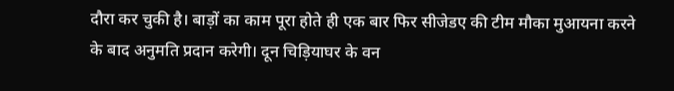दौरा कर चुकी है। बाड़ों का काम पूरा होते ही एक बार फिर सीजेडए की टीम मौका मुआयना करने के बाद अनुमति प्रदान करेगी। दून चिड़ियाघर के वन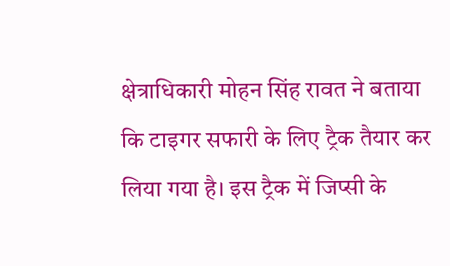क्षेत्राधिकारी मोहन सिंह रावत ने बताया कि टाइगर सफारी के लिए ट्रैक तैयार कर लिया गया है। इस ट्रैक में जिप्सी के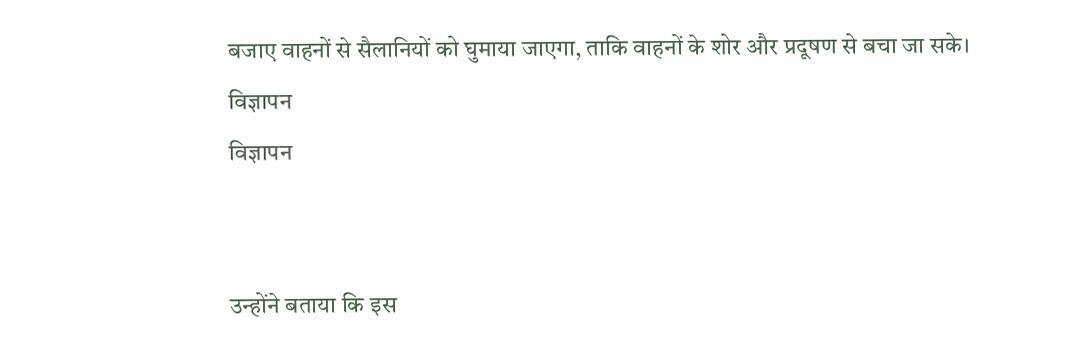बजाए वाहनों से सैलानियों को घुमाया जाएगा, ताकि वाहनों के शोर और प्रदूषण से बचा जा सके।
विज्ञापन
विज्ञापन


उन्होंने बताया कि इस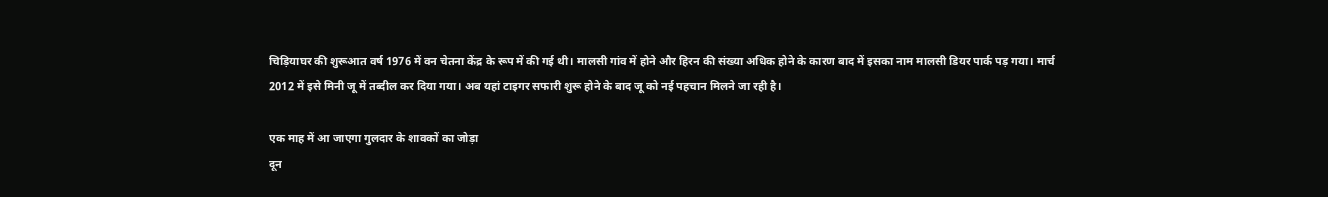चिड़ियाघर की शुरूआत वर्ष 1976 में वन चेतना केंद्र के रूप में की गई थी। मालसी गांव में होने और हिरन की संख्या अधिक होने के कारण बाद में इसका नाम मालसी डियर पार्क पड़ गया। मार्च 2012 में इसे मिनी जू में तब्दील कर दिया गया। अब यहां टाइगर सफारी शुरू होने के बाद जू को नई पहचान मिलने जा रही है।

एक माह में आ जाएगा गुलदार के शावकों का जोड़ा
दून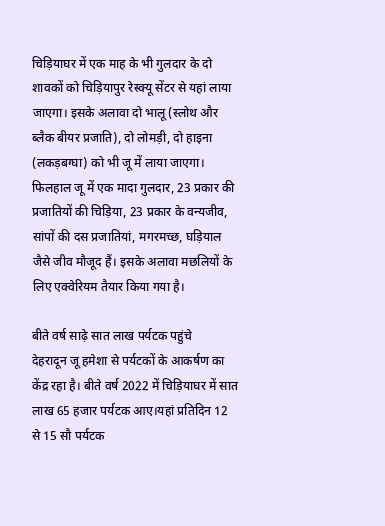चिड़ियाघर में एक माह के भी गुलदार के दो शावकों को चिड़ियापुर रेस्क्यू सेंटर से यहां लाया जाएगा। इसके अलावा दो भालू (स्लोथ और ब्लैक बीयर प्रजाति), दो लोमड़ी, दो हाइना (लकड़बग्घा) को भी जू में लाया जाएगा। फिलहाल जू में एक मादा गुलदार, 23 प्रकार की प्रजातियों की चिड़िया, 23 प्रकार के वन्यजीव, सांपों की दस प्रजातियां, मगरमच्छ, घड़ियाल जैसे जीव मौजूद हैं। इसके अलावा मछलियों के लिए एक्वेरियम तैयार किया गया है।

बीते वर्ष साढ़े सात लाख पर्यटक पहुंचे
देहरादून जू हमेशा से पर्यटकों के आकर्षण का केंद्र रहा है। बीते वर्ष 2022 में चिड़ियाघर में सात लाख 65 हजार पर्यटक आए।यहां प्रतिदिन 12 से 15 सौ पर्यटक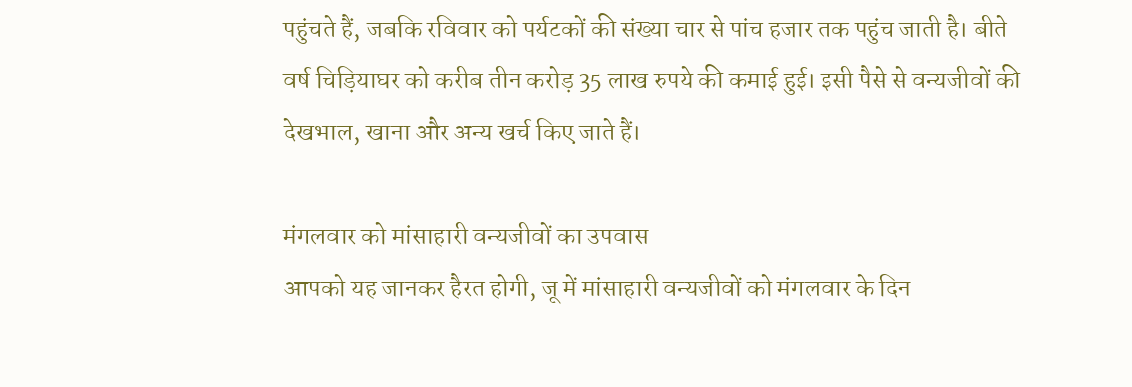पहुंचते हैं, जबकि रविवार को पर्यटकों की संख्या चार से पांच हजार तक पहुंच जाती है। बीते वर्ष चिड़ियाघर को करीब तीन करोड़ 35 लाख रुपये की कमाई हुई। इसी पैसे से वन्यजीवों की देखभाल, खाना और अन्य खर्च किए जाते हैं।

मंगलवार को मांसाहारी वन्यजीवों का उपवास
आपको यह जानकर हैरत होगी, जू में मांसाहारी वन्यजीवों को मंगलवार के दिन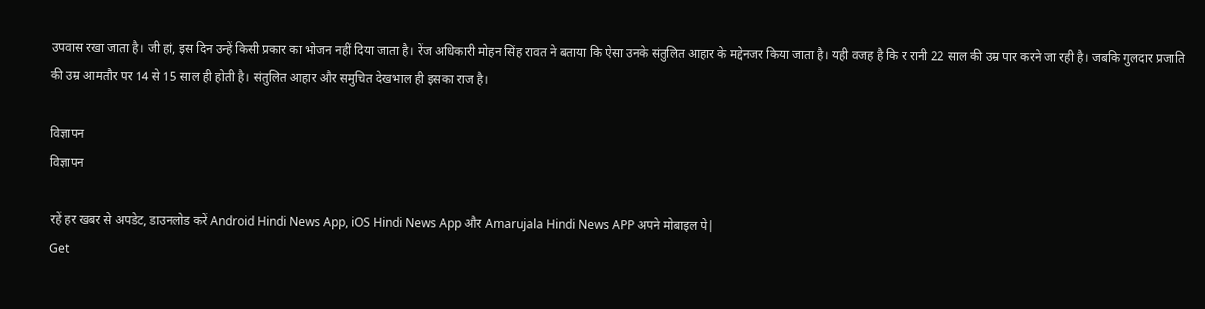उपवास रखा जाता है। जी हां, इस दिन उन्हें किसी प्रकार का भोजन नहीं दिया जाता है। रेंज अधिकारी मोहन सिंह रावत ने बताया कि ऐसा उनके संतुलित आहार के मद्देनजर किया जाता है। यही वजह है कि र रानी 22 साल की उम्र पार करने जा रही है। जबकि गुलदार प्रजाति की उम्र आमतौर पर 14 से 15 साल ही होती है। संतुलित आहार और समुचित देखभाल ही इसका राज है।

विज्ञापन
विज्ञापन

रहें हर खबर से अपडेट, डाउनलोड करें Android Hindi News App, iOS Hindi News App और Amarujala Hindi News APP अपने मोबाइल पे|
Get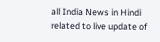all India News in Hindi related to live update of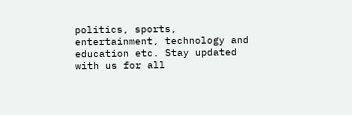politics, sports, entertainment, technology and education etc. Stay updated with us for all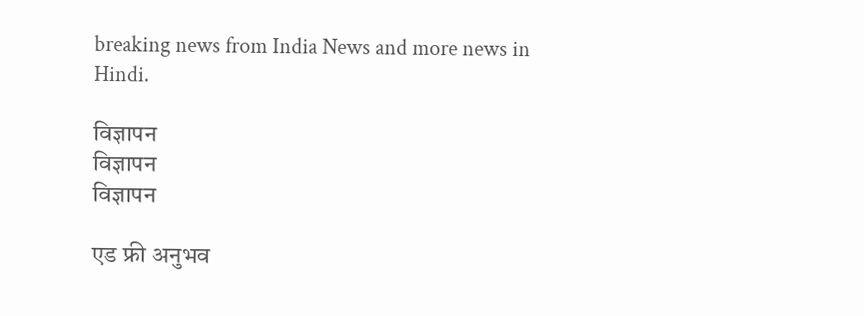breaking news from India News and more news in Hindi.

विज्ञापन
विज्ञापन
विज्ञापन

एड फ्री अनुभव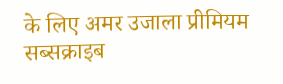के लिए अमर उजाला प्रीमियम सब्सक्राइब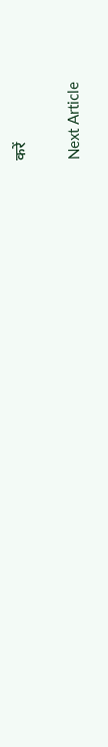करें

Next Article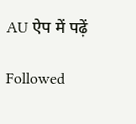AU ऐप में पढ़ें

Followed